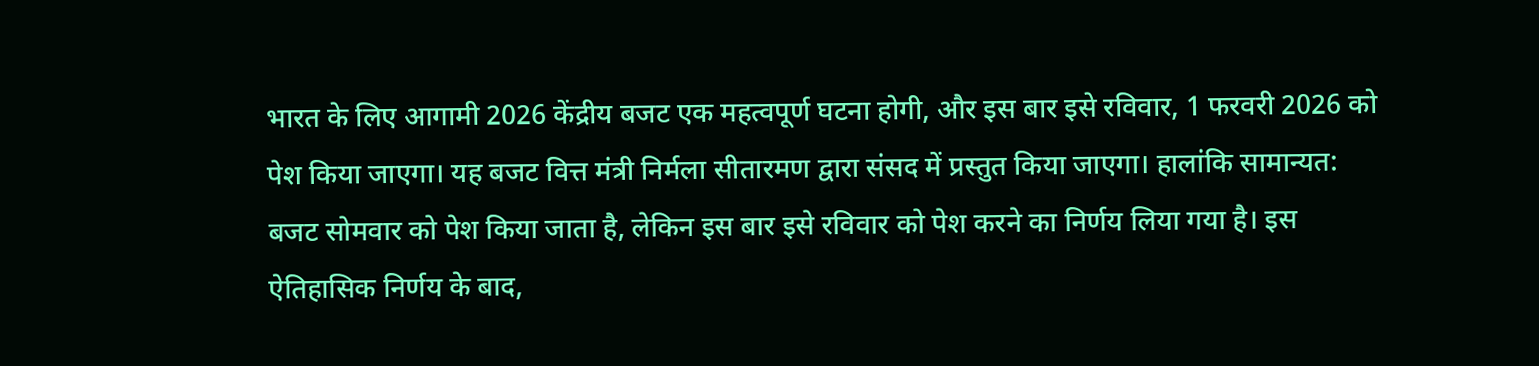भारत के लिए आगामी 2026 केंद्रीय बजट एक महत्वपूर्ण घटना होगी, और इस बार इसे रविवार, 1 फरवरी 2026 को पेश किया जाएगा। यह बजट वित्त मंत्री निर्मला सीतारमण द्वारा संसद में प्रस्तुत किया जाएगा। हालांकि सामान्यत: बजट सोमवार को पेश किया जाता है, लेकिन इस बार इसे रविवार को पेश करने का निर्णय लिया गया है। इस ऐतिहासिक निर्णय के बाद,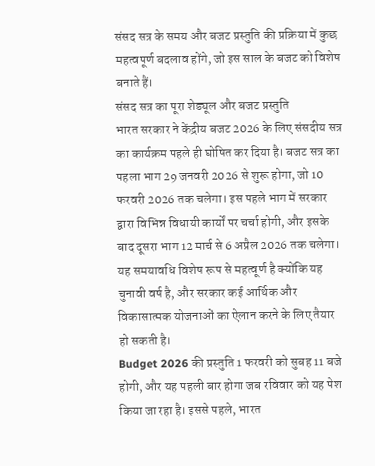संसद सत्र के समय और बजट प्रस्तुति की प्रक्रिया में कुछ महत्वपूर्ण बदलाव होंगे, जो इस साल के बजट को विशेष बनाते हैं।
संसद सत्र का पूरा शेड्यूल और बजट प्रस्तुति
भारत सरकार ने केंद्रीय बजट 2026 के लिए संसदीय सत्र का कार्यक्रम पहले ही घोषित कर दिया है। बजट सत्र का पहला भाग 29 जनवरी 2026 से शुरू होगा, जो 10 फरवरी 2026 तक चलेगा। इस पहले भाग में सरकार द्वारा विभिन्न विधायी कार्यों पर चर्चा होगी, और इसके बाद दूसरा भाग 12 मार्च से 6 अप्रैल 2026 तक चलेगा। यह समयावधि विशेष रूप से महत्वूर्ण है क्योंकि यह चुनावी वर्ष है, और सरकार कई आर्थिक और विकासात्मक योजनाओं का ऐलान करने के लिए तैयार हो सकती है।
Budget 2026 की प्रस्तुति 1 फरवरी को सुबह 11 बजे होगी, और यह पहली बार होगा जब रविवार को यह पेश किया जा रहा है। इससे पहले, भारत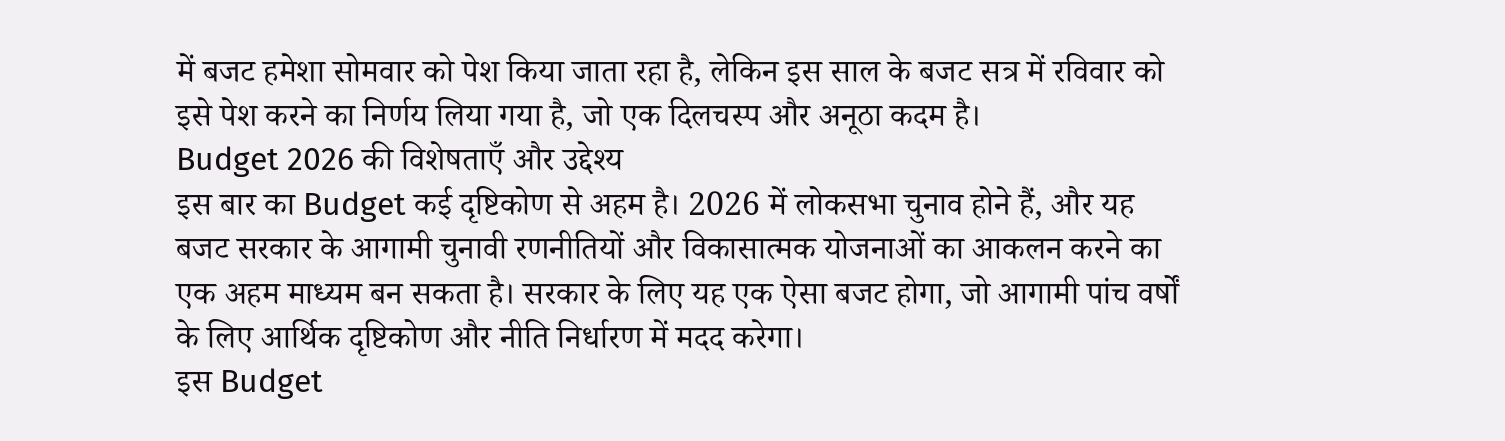में बजट हमेशा सोमवार को पेश किया जाता रहा है, लेकिन इस साल के बजट सत्र में रविवार को इसे पेश करने का निर्णय लिया गया है, जो एक दिलचस्प और अनूठा कदम है।
Budget 2026 की विशेषताएँ और उद्देश्य
इस बार का Budget कई दृष्टिकोण से अहम है। 2026 में लोकसभा चुनाव होने हैं, और यह बजट सरकार के आगामी चुनावी रणनीतियों और विकासात्मक योजनाओं का आकलन करने का एक अहम माध्यम बन सकता है। सरकार के लिए यह एक ऐसा बजट होगा, जो आगामी पांच वर्षों के लिए आर्थिक दृष्टिकोण और नीति निर्धारण में मदद करेगा।
इस Budget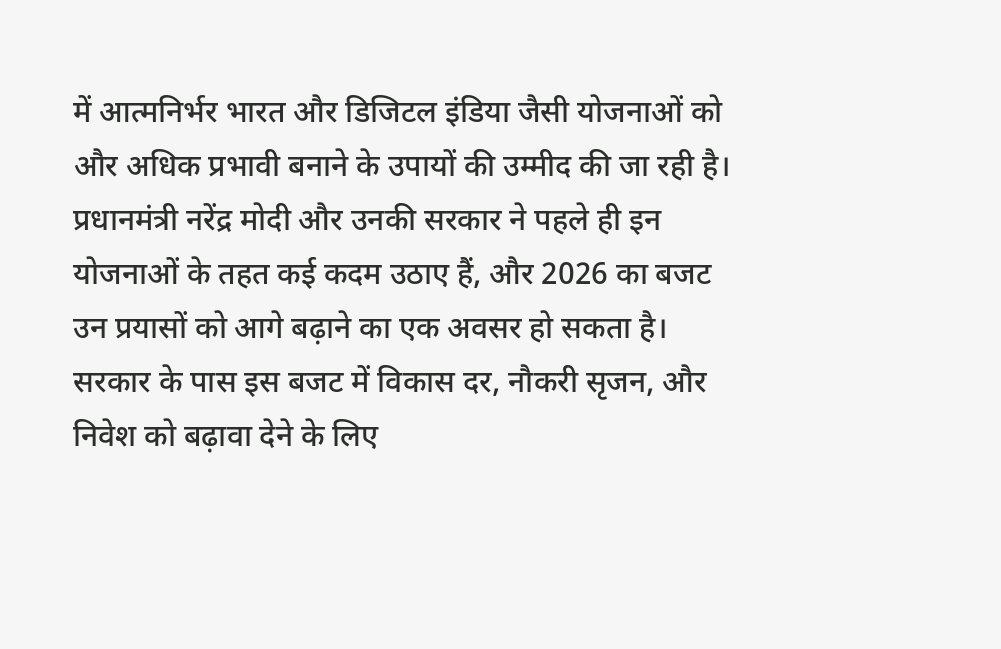में आत्मनिर्भर भारत और डिजिटल इंडिया जैसी योजनाओं को और अधिक प्रभावी बनाने के उपायों की उम्मीद की जा रही है। प्रधानमंत्री नरेंद्र मोदी और उनकी सरकार ने पहले ही इन योजनाओं के तहत कई कदम उठाए हैं, और 2026 का बजट उन प्रयासों को आगे बढ़ाने का एक अवसर हो सकता है। सरकार के पास इस बजट में विकास दर, नौकरी सृजन, और निवेश को बढ़ावा देने के लिए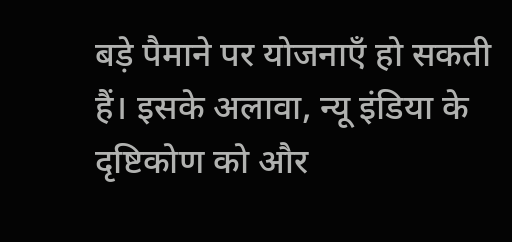बड़े पैमाने पर योजनाएँ हो सकती हैं। इसके अलावा, न्यू इंडिया के दृष्टिकोण को और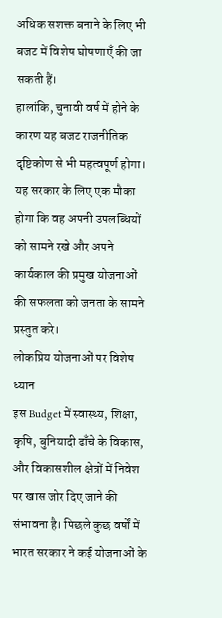अधिक सशक्त बनाने के लिए भी बजट में विशेष घोषणाएँ की जा सकती हैं।
हालांकि, चुनावी वर्ष में होने के कारण यह बजट राजनीतिक दृष्टिकोण से भी महत्वपूर्ण होगा। यह सरकार के लिए एक मौका होगा कि वह अपनी उपलब्धियों को सामने रखे और अपने कार्यकाल की प्रमुख योजनाओं की सफलता को जनता के सामने प्रस्तुत करे।
लोकप्रिय योजनाओं पर विशेष ध्यान
इस Budget में स्वास्थ्य, शिक्षा, कृषि, बुनियादी ढाँचे के विकास, और विकासशील क्षेत्रों में निवेश पर खास जोर दिए जाने की संभावना है। पिछले कुछ वर्षों में भारत सरकार ने कई योजनाओं के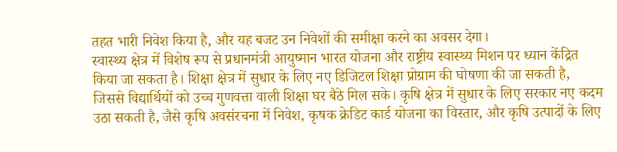तहत भारी निवेश किया है, और यह बजट उन निवेशों की समीक्षा करने का अवसर देगा।
स्वास्थ्य क्षेत्र में विशेष रूप से प्रधानमंत्री आयुष्मान भारत योजना और राष्ट्रीय स्वास्थ्य मिशन पर ध्यान केंद्रित किया जा सकता है। शिक्षा क्षेत्र में सुधार के लिए नए डिजिटल शिक्षा प्रोग्राम की घोषणा की जा सकती है, जिससे विद्यार्थियों को उच्च गुणवत्ता वाली शिक्षा घर बैठे मिल सके। कृषि क्षेत्र में सुधार के लिए सरकार नए कदम उठा सकती है, जैसे कृषि अवसंरचना में निवेश, कृषक क्रेडिट कार्ड योजना का विस्तार, और कृषि उत्पादों के लिए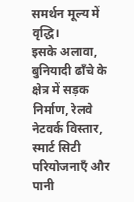समर्थन मूल्य में वृद्धि।
इसके अलावा, बुनियादी ढाँचे के क्षेत्र में सड़क निर्माण, रेलवे नेटवर्क विस्तार, स्मार्ट सिटी परियोजनाएँ और पानी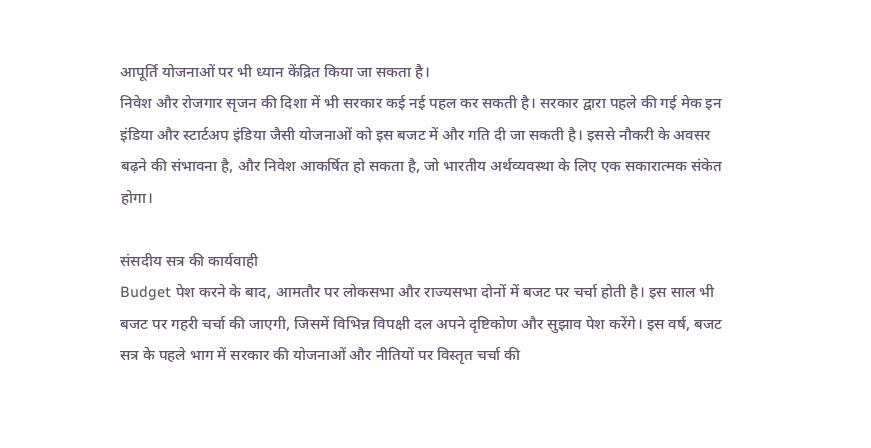आपूर्ति योजनाओं पर भी ध्यान केंद्रित किया जा सकता है।
निवेश और रोजगार सृजन की दिशा में भी सरकार कई नई पहल कर सकती है। सरकार द्वारा पहले की गई मेक इन इंडिया और स्टार्टअप इंडिया जैसी योजनाओं को इस बजट में और गति दी जा सकती है। इससे नौकरी के अवसर बढ़ने की संभावना है, और निवेश आकर्षित हो सकता है, जो भारतीय अर्थव्यवस्था के लिए एक सकारात्मक संकेत होगा।

संसदीय सत्र की कार्यवाही
Budget पेश करने के बाद, आमतौर पर लोकसभा और राज्यसभा दोनों में बजट पर चर्चा होती है। इस साल भी बजट पर गहरी चर्चा की जाएगी, जिसमें विभिन्न विपक्षी दल अपने दृष्टिकोण और सुझाव पेश करेंगे। इस वर्ष, बजट सत्र के पहले भाग में सरकार की योजनाओं और नीतियों पर विस्तृत चर्चा की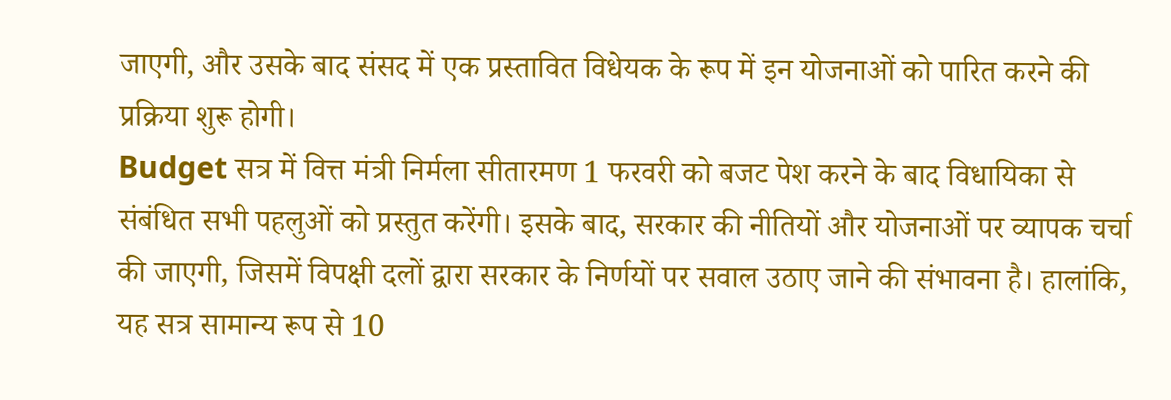जाएगी, और उसके बाद संसद में एक प्रस्तावित विधेयक के रूप में इन योजनाओं को पारित करने की प्रक्रिया शुरू होगी।
Budget सत्र में वित्त मंत्री निर्मला सीतारमण 1 फरवरी को बजट पेश करने के बाद विधायिका से संबंधित सभी पहलुओं को प्रस्तुत करेंगी। इसके बाद, सरकार की नीतियों और योजनाओं पर व्यापक चर्चा की जाएगी, जिसमें विपक्षी दलों द्वारा सरकार के निर्णयों पर सवाल उठाए जाने की संभावना है। हालांकि, यह सत्र सामान्य रूप से 10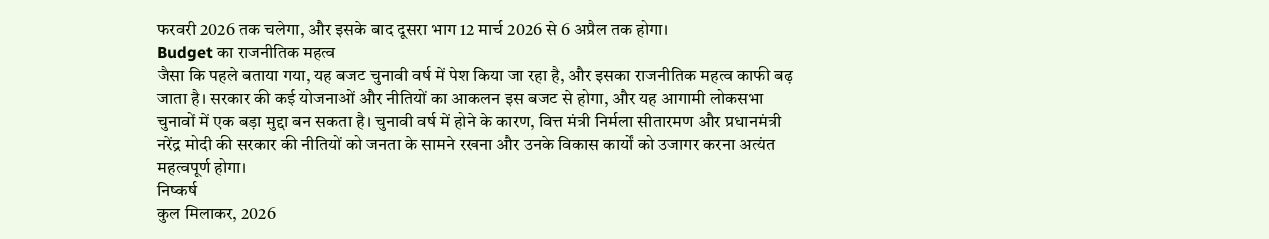फरवरी 2026 तक चलेगा, और इसके बाद दूसरा भाग 12 मार्च 2026 से 6 अप्रैल तक होगा।
Budget का राजनीतिक महत्व
जैसा कि पहले बताया गया, यह बजट चुनावी वर्ष में पेश किया जा रहा है, और इसका राजनीतिक महत्व काफी बढ़ जाता है। सरकार की कई योजनाओं और नीतियों का आकलन इस बजट से होगा, और यह आगामी लोकसभा चुनावों में एक बड़ा मुद्दा बन सकता है। चुनावी वर्ष में होने के कारण, वित्त मंत्री निर्मला सीतारमण और प्रधानमंत्री नरेंद्र मोदी की सरकार की नीतियों को जनता के सामने रखना और उनके विकास कार्यों को उजागर करना अत्यंत महत्वपूर्ण होगा।
निष्कर्ष
कुल मिलाकर, 2026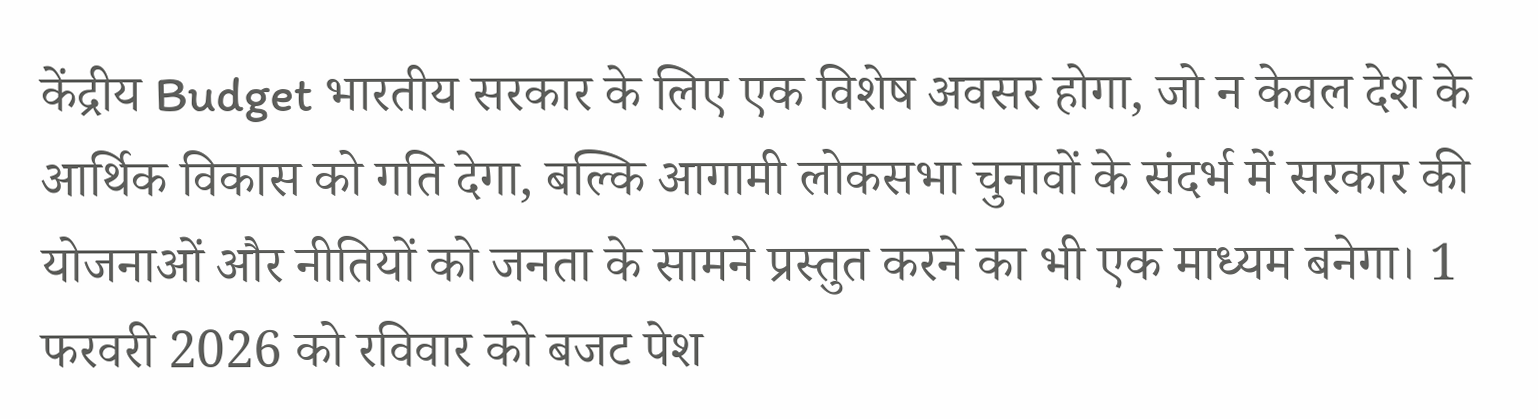केंद्रीय Budget भारतीय सरकार के लिए एक विशेष अवसर होगा, जो न केवल देश के आर्थिक विकास को गति देगा, बल्कि आगामी लोकसभा चुनावों के संदर्भ में सरकार की योजनाओं और नीतियों को जनता के सामने प्रस्तुत करने का भी एक माध्यम बनेगा। 1 फरवरी 2026 को रविवार को बजट पेश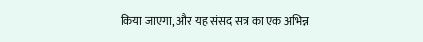किया जाएगा, और यह संसद सत्र का एक अभिन्न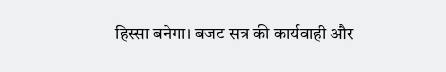हिस्सा बनेगा। बजट सत्र की कार्यवाही और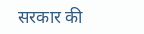सरकार की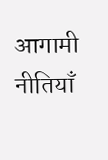आगामी नीतियाँ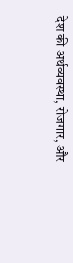देश की अर्थव्यवस्था, रोजगार, और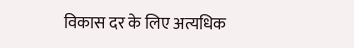विकास दर के लिए अत्यधिक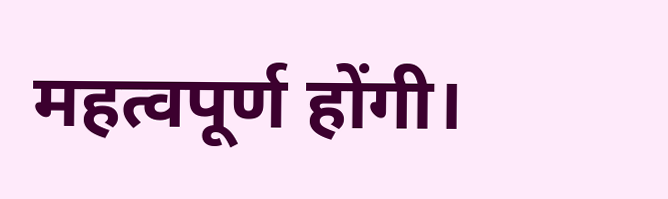महत्वपूर्ण होंगी।